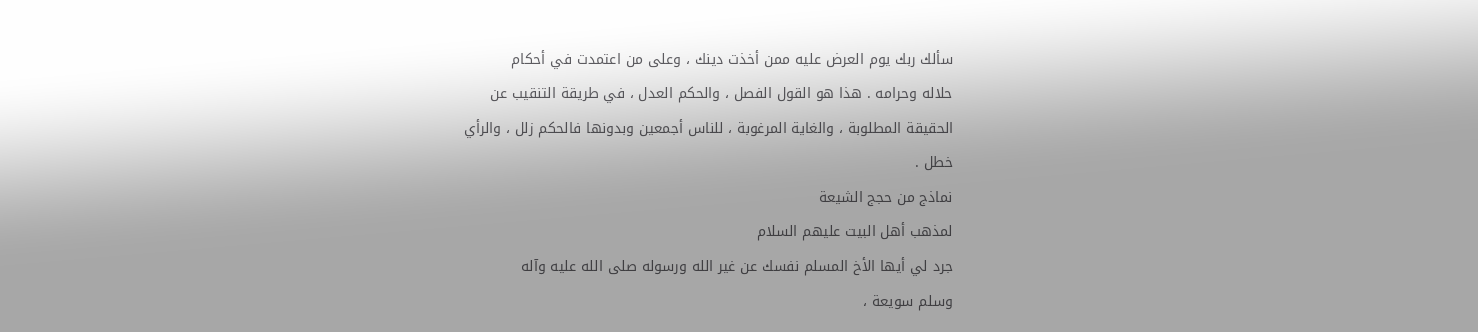سألك ربك يوم العرض عليه ممن أخذت دينك ، وعلى من اعتمدت في أحكام
حلاله وحرامه . هذا هو القول الفصل ، والحكم العدل ، في طريقة التنقيب عن
الحقيقة المطلوبة ، والغاية المرغوبة ، للناس أجمعين وبدونها فالحكم زلل ، والرأي
خطل .
نماذج من حجج الشيعة
لمذهب أهل البيت عليهم السلام
جرد لي أيها الأخ المسلم نفسك عن غير الله ورسوله صلى الله عليه وآله
وسلم سويعة ،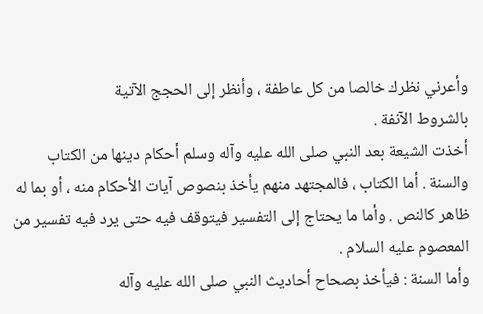وأعرني نظرك خالصا من كل عاطفة ، وأنظر إلى الحجج الآتية
بالشروط الآنفة .
أخذت الشيعة بعد النبي صلى الله عليه وآله وسلم أحكام دينها من الكتاب
والسنة . أما الكتاب ، فالمجتهد منهم يأخذ بنصوص آيات الأحكام منه ، أو بما له
ظاهر كالنص . وأما ما يحتاج إلى التفسير فيتوقف فيه حتى يرد فيه تفسير من
المعصوم عليه السلام .
وأما السنة : فيأخذ بصحاح أحاديث النبي صلى الله عليه وآله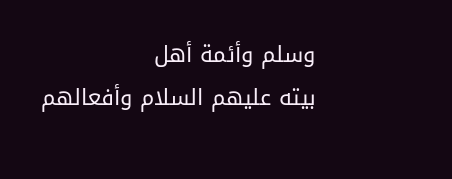وسلم وأئمة أهل
بيته عليهم السلام وأفعالهم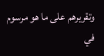وتقريرهم على ما هو مرسوم في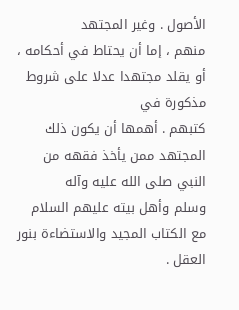الأصول . وغير المجتهد
منهم ، إما أن يحتاط في أحكامه ، أو يقلد مجتهدا عدلا على شروط مذكورة في
كتبهم . أهمها أن يكون ذلك المجتهد ممن يأخذ فقهه من النبي صلى الله عليه وآله
وسلم وأهل بيته عليهم السلام مع الكتاب المجيد والاستضاءة بنور العقل .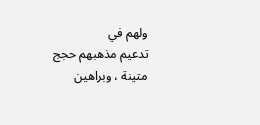ولهم في
تدعيم مذهبهم حجج متينة ، وبراهين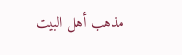مذهب أهل البيت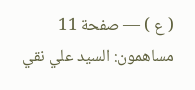( ع ) — صفحة 11
مساهمون: السيد علي نقي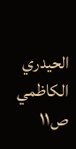الحيدري الكاظمي
ص١١